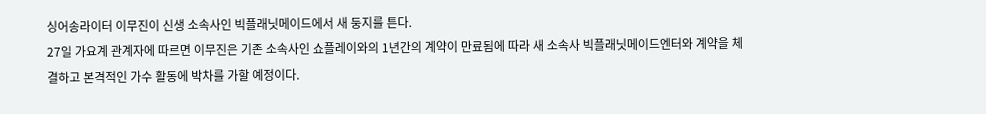싱어송라이터 이무진이 신생 소속사인 빅플래닛메이드에서 새 둥지를 튼다.
27일 가요계 관계자에 따르면 이무진은 기존 소속사인 쇼플레이와의 1년간의 계약이 만료됨에 따라 새 소속사 빅플래닛메이드엔터와 계약을 체결하고 본격적인 가수 활동에 박차를 가할 예정이다.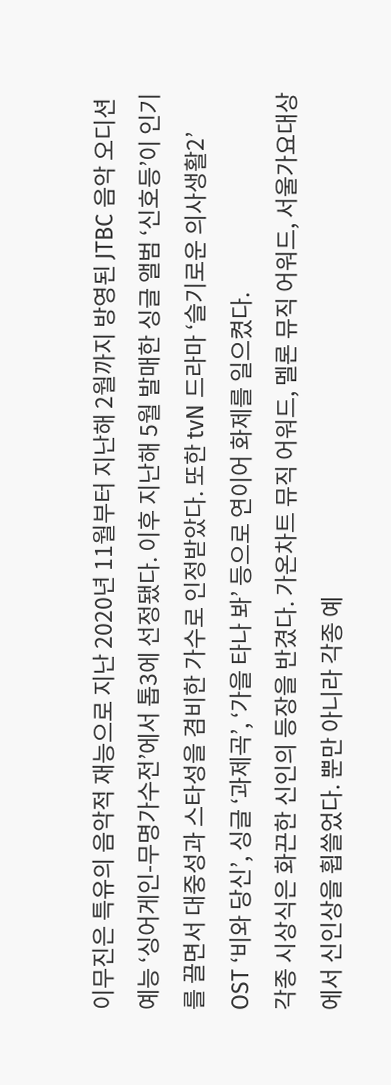이무진은 특유의 음악적 재능으로 지난 2020년 11월부터 지난해 2월까지 방영된 JTBC 음악 오디션 예능 ‘싱어게인-무명가수전’에서 톱3에 선정됐다. 이후 지난해 5월 발매한 싱글 앨범 ‘신호등’이 인기를 끌면서 대중성과 스타성을 겸비한 가수로 인정받았다. 또한 tvN 드라마 ‘슬기로운 의사생활2’ OST ‘비와 당신’, 싱글 ‘과제곡’, ‘가을 타나 봐’ 등으로 연이어 화제를 일으켰다.
각종 시상식은 화끈한 신인의 등장을 반겼다. 가온차트 뮤직 어워드, 멜론 뮤직 어워드, 서울가요대상에서 신인상을 휩쓸었다. 뿐만 아니라 각종 예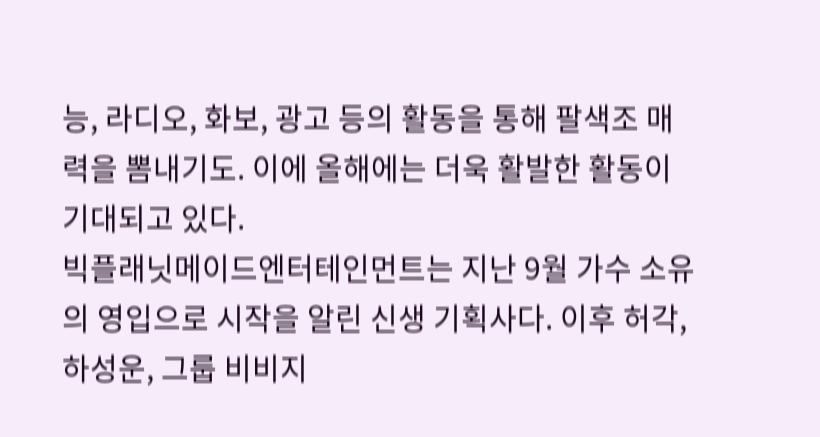능, 라디오, 화보, 광고 등의 활동을 통해 팔색조 매력을 뽐내기도. 이에 올해에는 더욱 활발한 활동이 기대되고 있다.
빅플래닛메이드엔터테인먼트는 지난 9월 가수 소유의 영입으로 시작을 알린 신생 기획사다. 이후 허각, 하성운, 그룹 비비지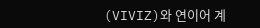(VIVIZ)와 연이어 계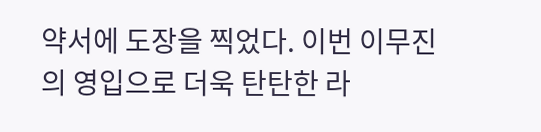약서에 도장을 찍었다. 이번 이무진의 영입으로 더욱 탄탄한 라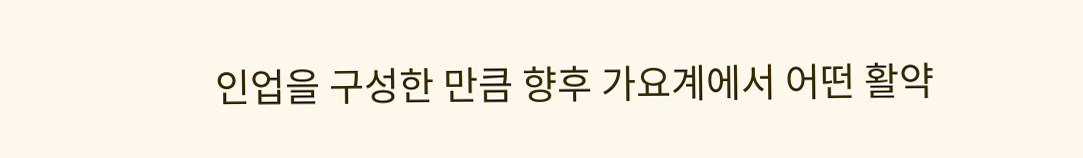인업을 구성한 만큼 향후 가요계에서 어떤 활약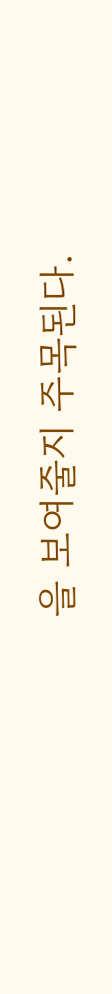을 보여줄지 주목된다.